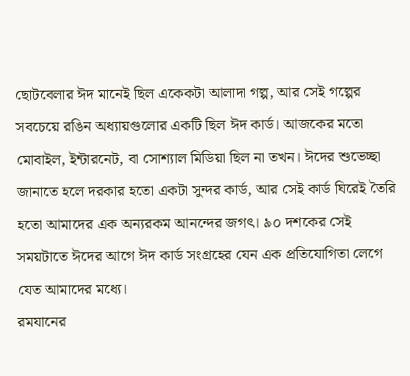ছোটবেলার ঈদ মানেই ছিল একেকটা আলাদা গল্প, আর সেই গল্পের সবচেয়ে রঙিন অধ্যায়গুলোর একটি ছিল ঈদ কার্ড। আজকের মতো মোবাইল, ইন্টারনেট, বা সোশ্যাল মিডিয়া ছিল না তখন। ঈদের শুভেচ্ছা জানাতে হলে দরকার হতো একটা সুন্দর কার্ড, আর সেই কার্ড ঘিরেই তৈরি হতো আমাদের এক অন্যরকম আনন্দের জগৎ। ৯০ দশকের সেই সময়টাতে ঈদের আগে ঈদ কার্ড সংগ্রহের যেন এক প্রতিযোগিতা লেগে যেত আমাদের মধ্যে।
রমযানের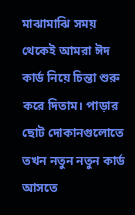মাঝামাঝি সময় থেকেই আমরা ঈদ কার্ড নিয়ে চিন্তা শুরু করে দিতাম। পাড়ার ছোট দোকানগুলোতে তখন নতুন নতুন কার্ড আসতে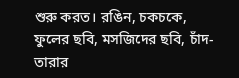শুরু করত। রঙিন, চকচকে, ফুলের ছবি, মসজিদের ছবি, চাঁদ-তারার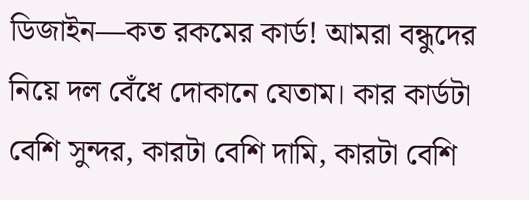ডিজাইন—কত রকমের কার্ড! আমরা বন্ধুদের নিয়ে দল বেঁধে দোকানে যেতাম। কার কার্ডটা বেশি সুন্দর, কারটা বেশি দামি, কারটা বেশি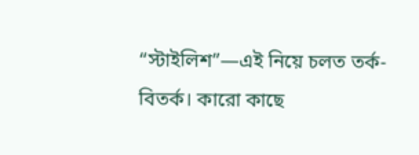“স্টাইলিশ”—এই নিয়ে চলত তর্ক-বিতর্ক। কারো কাছে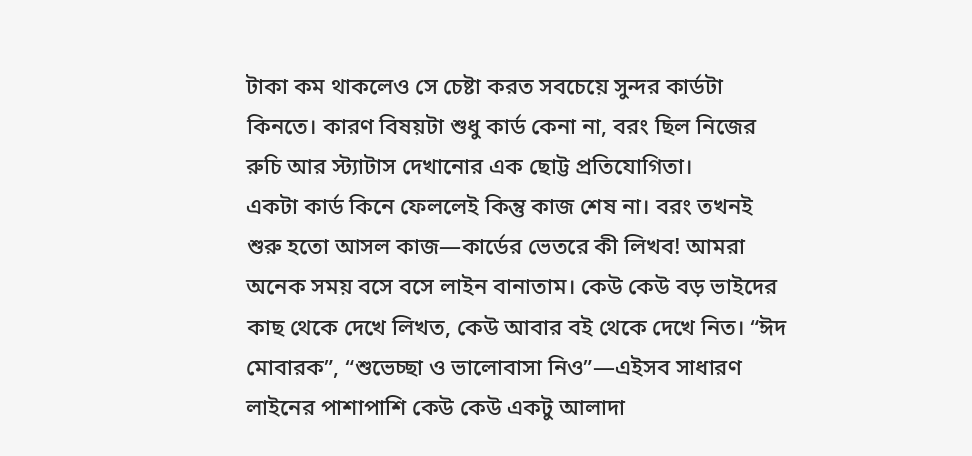টাকা কম থাকলেও সে চেষ্টা করত সবচেয়ে সুন্দর কার্ডটা কিনতে। কারণ বিষয়টা শুধু কার্ড কেনা না, বরং ছিল নিজের রুচি আর স্ট্যাটাস দেখানোর এক ছোট্ট প্রতিযোগিতা।
একটা কার্ড কিনে ফেললেই কিন্তু কাজ শেষ না। বরং তখনই শুরু হতো আসল কাজ—কার্ডের ভেতরে কী লিখব! আমরা অনেক সময় বসে বসে লাইন বানাতাম। কেউ কেউ বড় ভাইদের কাছ থেকে দেখে লিখত, কেউ আবার বই থেকে দেখে নিত। “ঈদ মোবারক”, “শুভেচ্ছা ও ভালোবাসা নিও”—এইসব সাধারণ লাইনের পাশাপাশি কেউ কেউ একটু আলাদা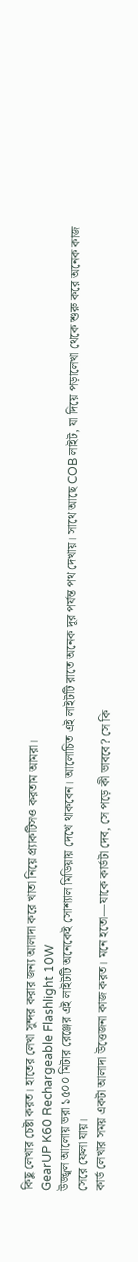কিছু লেখার চেষ্টা করত। হাতের লেখা সুন্দর করার জন্য আলাদা করে খাতা নিয়ে প্র্যাকটিসও করতাম আমরা।
GearUP K60 Rechargeable Flashlight 10W
উজ্জ্বল আলোয় ভরা ১৫০০ মিটার রেঞ্জের এই লাইটটি অনেকেই সোশ্যাল মিডিয়ায় দেখে থাকবেন। আলোচিত এই লাইটটি রাতে অনেক দূর পর্যন্ত পথ দেখায়। সাথে আছে COB লাইট, যা দিয়ে পড়ালেখা থেকে শুরু করে অনেক কাজ সেরে ফেলা যায়।
কার্ড লেখার সময় একটা আলাদা উত্তেজনা কাজ করত। মনে হতো—যাকে কার্ডটা দেব, সে পড়ে কী ভাববে? সে কি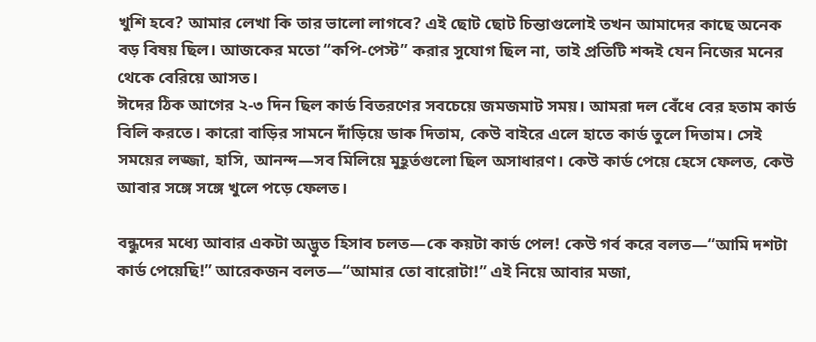খুশি হবে? আমার লেখা কি তার ভালো লাগবে? এই ছোট ছোট চিন্তাগুলোই তখন আমাদের কাছে অনেক বড় বিষয় ছিল। আজকের মতো “কপি-পেস্ট” করার সুযোগ ছিল না, তাই প্রতিটি শব্দই যেন নিজের মনের থেকে বেরিয়ে আসত।
ঈদের ঠিক আগের ২-৩ দিন ছিল কার্ড বিতরণের সবচেয়ে জমজমাট সময়। আমরা দল বেঁধে বের হতাম কার্ড বিলি করতে। কারো বাড়ির সামনে দাঁড়িয়ে ডাক দিতাম, কেউ বাইরে এলে হাতে কার্ড তুলে দিতাম। সেই সময়ের লজ্জা, হাসি, আনন্দ—সব মিলিয়ে মুহূর্তগুলো ছিল অসাধারণ। কেউ কার্ড পেয়ে হেসে ফেলত, কেউ আবার সঙ্গে সঙ্গে খুলে পড়ে ফেলত।

বন্ধুদের মধ্যে আবার একটা অদ্ভুত হিসাব চলত—কে কয়টা কার্ড পেল! কেউ গর্ব করে বলত—“আমি দশটা কার্ড পেয়েছি!” আরেকজন বলত—“আমার তো বারোটা!” এই নিয়ে আবার মজা,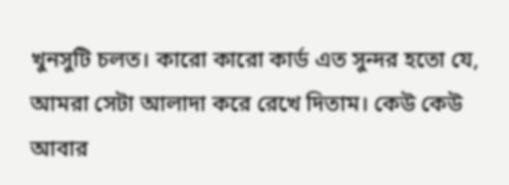খুনসুটি চলত। কারো কারো কার্ড এত সুন্দর হতো যে, আমরা সেটা আলাদা করে রেখে দিতাম। কেউ কেউ আবার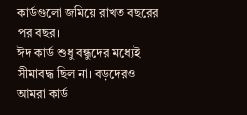কার্ডগুলো জমিয়ে রাখত বছরের পর বছর।
ঈদ কার্ড শুধু বন্ধুদের মধ্যেই সীমাবদ্ধ ছিল না। বড়দেরও আমরা কার্ড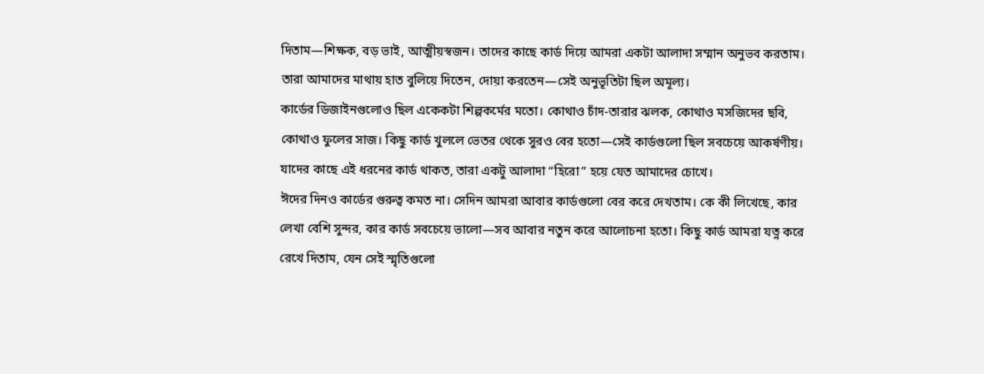দিতাম—শিক্ষক, বড় ভাই, আত্মীয়স্বজন। তাদের কাছে কার্ড দিয়ে আমরা একটা আলাদা সম্মান অনুভব করতাম। তারা আমাদের মাথায় হাত বুলিয়ে দিতেন, দোয়া করতেন—সেই অনুভূতিটা ছিল অমূল্য।
কার্ডের ডিজাইনগুলোও ছিল একেকটা শিল্পকর্মের মতো। কোথাও চাঁদ-তারার ঝলক, কোথাও মসজিদের ছবি, কোথাও ফুলের সাজ। কিছু কার্ড খুললে ভেতর থেকে সুরও বের হতো—সেই কার্ডগুলো ছিল সবচেয়ে আকর্ষণীয়। যাদের কাছে এই ধরনের কার্ড থাকত, তারা একটু আলাদা “হিরো” হয়ে যেত আমাদের চোখে।
ঈদের দিনও কার্ডের গুরুত্ব কমত না। সেদিন আমরা আবার কার্ডগুলো বের করে দেখতাম। কে কী লিখেছে, কার লেখা বেশি সুন্দর, কার কার্ড সবচেয়ে ভালো—সব আবার নতুন করে আলোচনা হতো। কিছু কার্ড আমরা যত্ন করে রেখে দিতাম, যেন সেই স্মৃতিগুলো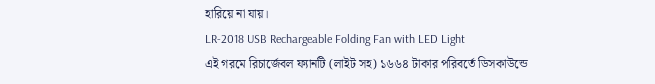হারিয়ে না যায়।
LR-2018 USB Rechargeable Folding Fan with LED Light
এই গরমে রিচার্জেবল ফ্যানটি (লাইট সহ) ১৬৬৪ টাকার পরিবর্তে ডিসকাউন্ডে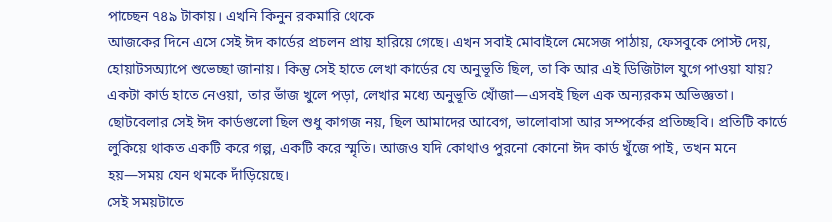পাচ্ছেন ৭৪৯ টাকায়। এখনি কিনুন রকমারি থেকে
আজকের দিনে এসে সেই ঈদ কার্ডের প্রচলন প্রায় হারিয়ে গেছে। এখন সবাই মোবাইলে মেসেজ পাঠায়, ফেসবুকে পোস্ট দেয়, হোয়াটসঅ্যাপে শুভেচ্ছা জানায়। কিন্তু সেই হাতে লেখা কার্ডের যে অনুভূতি ছিল, তা কি আর এই ডিজিটাল যুগে পাওয়া যায়? একটা কার্ড হাতে নেওয়া, তার ভাঁজ খুলে পড়া, লেখার মধ্যে অনুভূতি খোঁজা—এসবই ছিল এক অন্যরকম অভিজ্ঞতা।
ছোটবেলার সেই ঈদ কার্ডগুলো ছিল শুধু কাগজ নয়, ছিল আমাদের আবেগ, ভালোবাসা আর সম্পর্কের প্রতিচ্ছবি। প্রতিটি কার্ডে লুকিয়ে থাকত একটি করে গল্প, একটি করে স্মৃতি। আজও যদি কোথাও পুরনো কোনো ঈদ কার্ড খুঁজে পাই, তখন মনে হয়—সময় যেন থমকে দাঁড়িয়েছে।
সেই সময়টাতে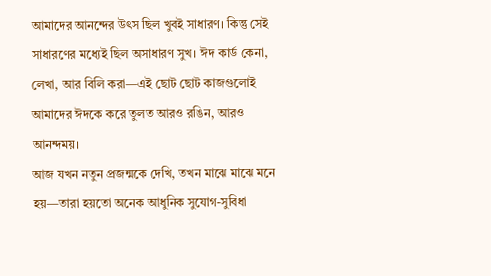আমাদের আনন্দের উৎস ছিল খুবই সাধারণ। কিন্তু সেই সাধারণের মধ্যেই ছিল অসাধারণ সুখ। ঈদ কার্ড কেনা, লেখা, আর বিলি করা—এই ছোট ছোট কাজগুলোই আমাদের ঈদকে করে তুলত আরও রঙিন, আরও আনন্দময়।
আজ যখন নতুন প্রজন্মকে দেখি, তখন মাঝে মাঝে মনে হয়—তারা হয়তো অনেক আধুনিক সুযোগ-সুবিধা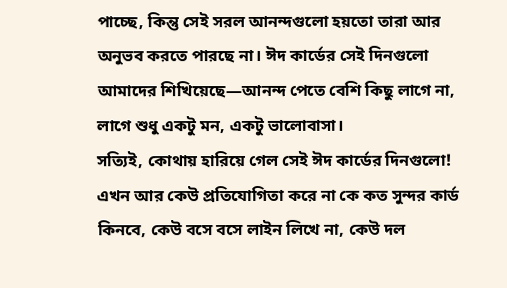পাচ্ছে, কিন্তু সেই সরল আনন্দগুলো হয়তো তারা আর অনুভব করতে পারছে না। ঈদ কার্ডের সেই দিনগুলো আমাদের শিখিয়েছে—আনন্দ পেতে বেশি কিছু লাগে না, লাগে শুধু একটু মন, একটু ভালোবাসা।
সত্যিই, কোথায় হারিয়ে গেল সেই ঈদ কার্ডের দিনগুলো! এখন আর কেউ প্রতিযোগিতা করে না কে কত সুন্দর কার্ড কিনবে, কেউ বসে বসে লাইন লিখে না, কেউ দল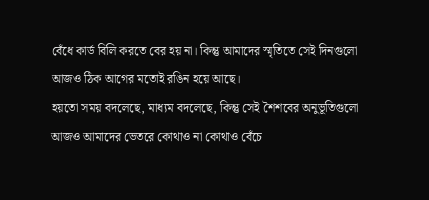বেঁধে কার্ড বিলি করতে বের হয় না। কিন্তু আমাদের স্মৃতিতে সেই দিনগুলো আজও ঠিক আগের মতোই রঙিন হয়ে আছে।
হয়তো সময় বদলেছে, মাধ্যম বদলেছে, কিন্তু সেই শৈশবের অনুভূতিগুলো আজও আমাদের ভেতরে কোথাও না কোথাও বেঁচে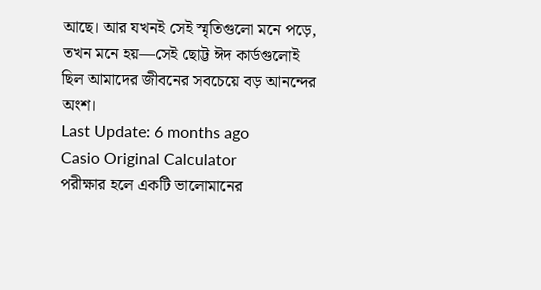আছে। আর যখনই সেই স্মৃতিগুলো মনে পড়ে, তখন মনে হয়—সেই ছোট্ট ঈদ কার্ডগুলোই ছিল আমাদের জীবনের সবচেয়ে বড় আনন্দের অংশ।
Last Update: 6 months ago
Casio Original Calculator
পরীক্ষার হলে একটি ভালোমানের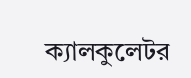ক্যালকুলেটর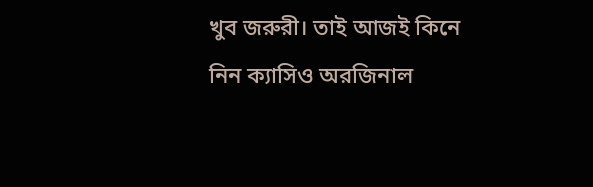খুব জরুরী। তাই আজই কিনে নিন ক্যাসিও অরজিনাল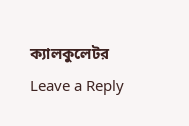ক্যালকুলেটর
Leave a Reply